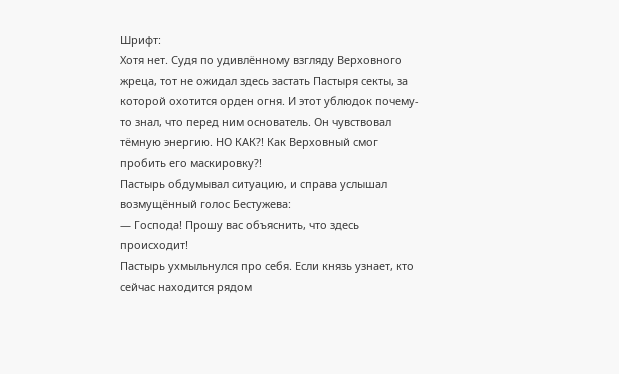Шрифт:
Хотя нет. Судя по удивлённому взгляду Верховного жреца, тот не ожидал здесь застать Пастыря секты, за которой охотится орден огня. И этот ублюдок почему-то знал, что перед ним основатель. Он чувствовал тёмную энергию. НО КАК?! Как Верховный смог пробить его маскировку?!
Пастырь обдумывал ситуацию, и справа услышал возмущённый голос Бестужева:
— Господа! Прошу вас объяснить, что здесь происходит!
Пастырь ухмыльнулся про себя. Если князь узнает, кто сейчас находится рядом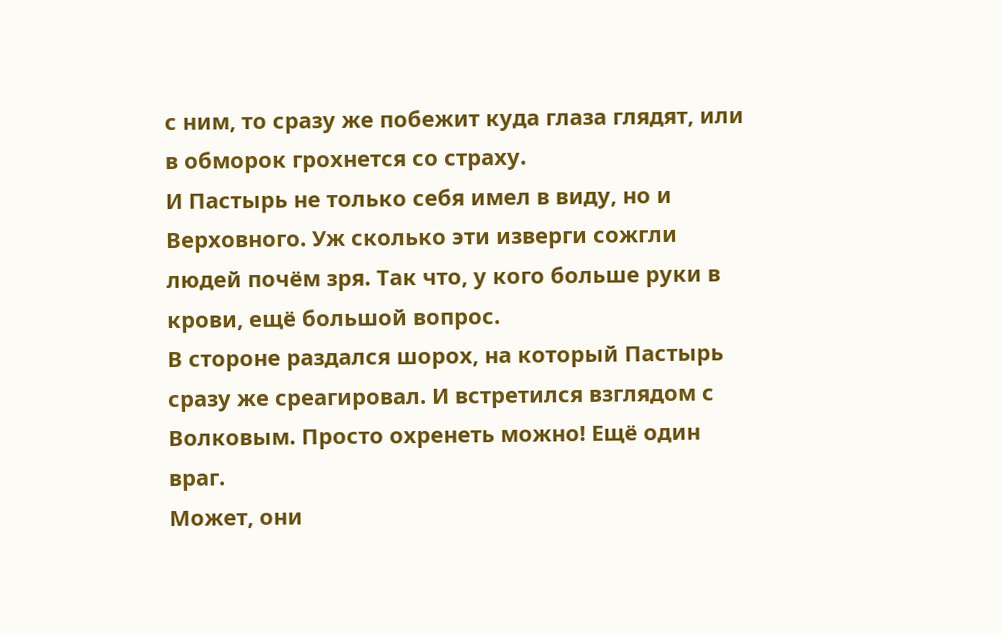с ним, то сразу же побежит куда глаза глядят, или в обморок грохнется со страху.
И Пастырь не только себя имел в виду, но и Верховного. Уж сколько эти изверги сожгли людей почём зря. Так что, у кого больше руки в крови, ещё большой вопрос.
В стороне раздался шорох, на который Пастырь сразу же среагировал. И встретился взглядом с Волковым. Просто охренеть можно! Ещё один враг.
Может, они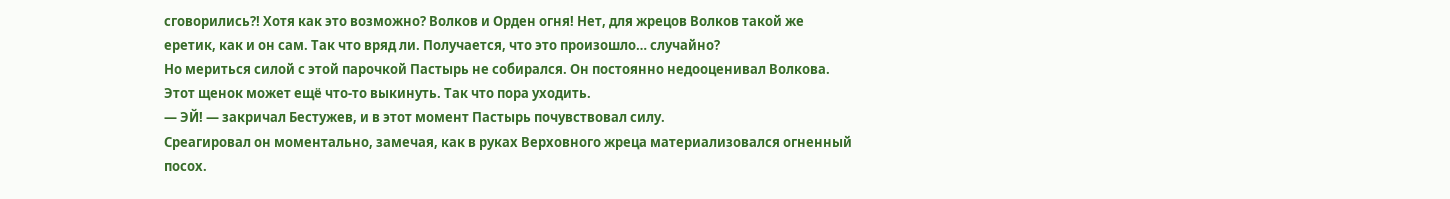сговорились?! Хотя как это возможно? Волков и Орден огня! Нет, для жрецов Волков такой же еретик, как и он сам. Так что вряд ли. Получается, что это произошло… случайно?
Но мериться силой с этой парочкой Пастырь не собирался. Он постоянно недооценивал Волкова. Этот щенок может ещё что-то выкинуть. Так что пора уходить.
— ЭЙ! — закричал Бестужев, и в этот момент Пастырь почувствовал силу.
Среагировал он моментально, замечая, как в руках Верховного жреца материализовался огненный посох.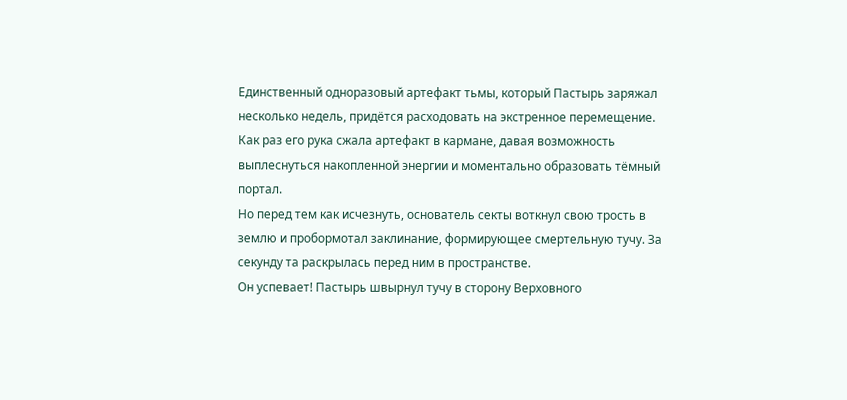Единственный одноразовый артефакт тьмы, который Пастырь заряжал несколько недель, придётся расходовать на экстренное перемещение. Как раз его рука сжала артефакт в кармане, давая возможность выплеснуться накопленной энергии и моментально образовать тёмный портал.
Но перед тем как исчезнуть, основатель секты воткнул свою трость в землю и пробормотал заклинание, формирующее смертельную тучу. За секунду та раскрылась перед ним в пространстве.
Он успевает! Пастырь швырнул тучу в сторону Верховного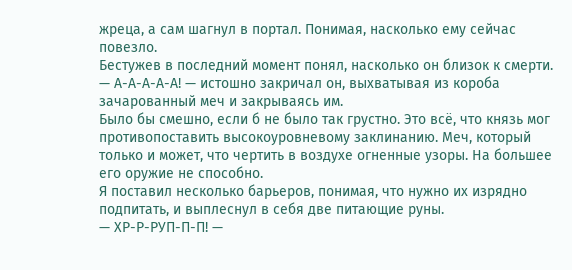жреца, а сам шагнул в портал. Понимая, насколько ему сейчас повезло.
Бестужев в последний момент понял, насколько он близок к смерти.
— А-А-А-А-А! — истошно закричал он, выхватывая из короба зачарованный меч и закрываясь им.
Было бы смешно, если б не было так грустно. Это всё, что князь мог противопоставить высокоуровневому заклинанию. Меч, который только и может, что чертить в воздухе огненные узоры. На большее его оружие не способно.
Я поставил несколько барьеров, понимая, что нужно их изрядно подпитать, и выплеснул в себя две питающие руны.
— ХР-Р-РУП-П-П! —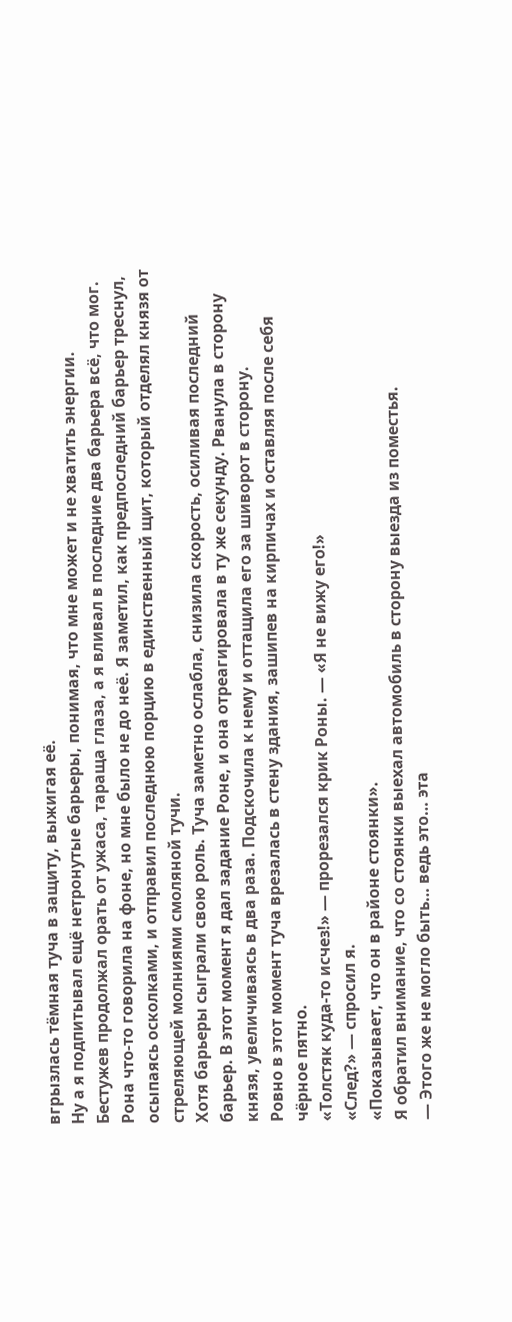вгрызлась тёмная туча в защиту, выжигая её.
Ну а я подпитывал ещё нетронутые барьеры, понимая, что мне может и не хватить энергии.
Бестужев продолжал орать от ужаса, тараща глаза, а я вливал в последние два барьера всё, что мог.
Рона что-то говорила на фоне, но мне было не до неё. Я заметил, как предпоследний барьер треснул, осыпаясь осколками, и отправил последнюю порцию в единственный щит, который отделял князя от стреляющей молниями смоляной тучи.
Хотя барьеры сыграли свою роль. Туча заметно ослабла, снизила скорость, осиливая последний барьер. В этот момент я дал задание Роне, и она отреагировала в ту же секунду. Рванула в сторону князя, увеличиваясь в два раза. Подскочила к нему и оттащила его за шиворот в сторону.
Ровно в этот момент туча врезалась в стену здания, зашипев на кирпичах и оставляя после себя чёрное пятно.
«Толстяк куда-то исчез!» — прорезался крик Роны. — «Я не вижу его!»
«След?» — спросил я.
«Показывает, что он в районе стоянки».
Я обратил внимание, что со стоянки выехал автомобиль в сторону выезда из поместья.
— Этого же не могло быть… ведь это… эта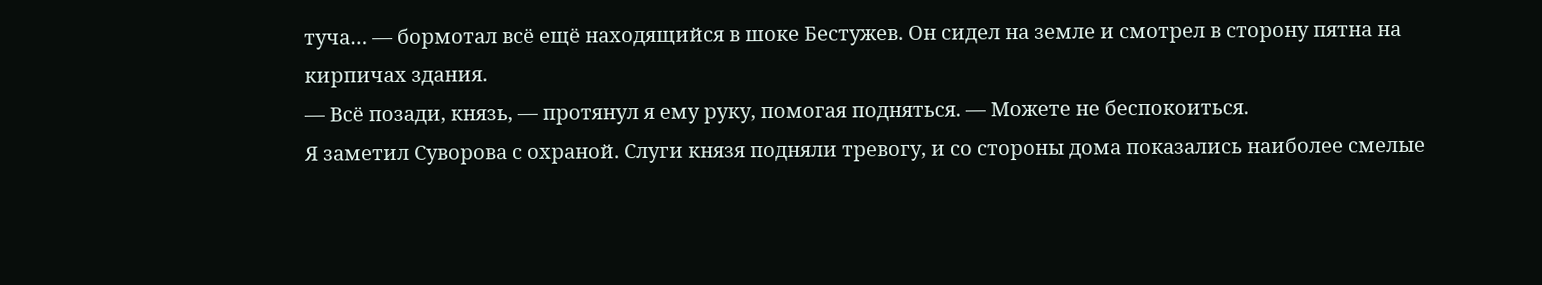туча… — бормотал всё ещё находящийся в шоке Бестужев. Он сидел на земле и смотрел в сторону пятна на кирпичах здания.
— Всё позади, князь, — протянул я ему руку, помогая подняться. — Можете не беспокоиться.
Я заметил Суворова с охраной. Слуги князя подняли тревогу, и со стороны дома показались наиболее смелые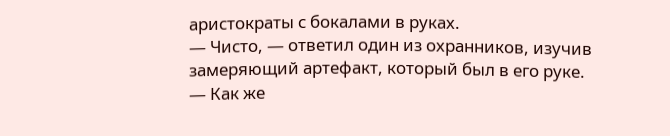аристократы с бокалами в руках.
— Чисто, — ответил один из охранников, изучив замеряющий артефакт, который был в его руке.
— Как же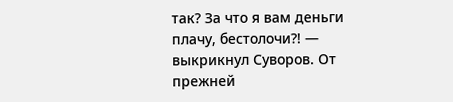так? За что я вам деньги плачу, бестолочи?! — выкрикнул Суворов. От прежней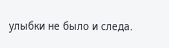улыбки не было и следа.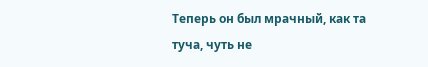Теперь он был мрачный, как та туча, чуть не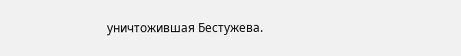уничтожившая Бестужева.